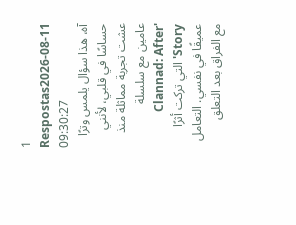1 Respostas2026-08-11 09:30:27
آه، هذا سؤال يلمس وترًا حساسًا في قلبي، لأنني عشت تجربة مماثلة منذ عامين مع سلسلة 'Clannad: After Story' التي تركت أثرًا عميقًا في نفسي. التعامل مع الفراق بعد التعلق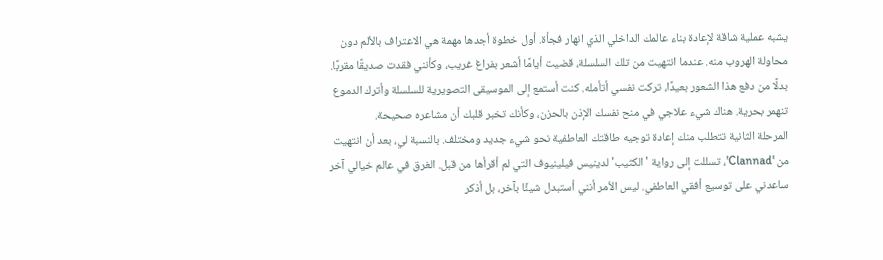يشبه عملية شاقة لإعادة بناء عالمك الداخلي الذي انهار فجأة. أول خطوة أجدها مهمة هي الاعتراف بالألم دون محاولة الهروب منه. عندما انتهيت من تلك السلسلة، قضيت أيامًا أشعر بفراغ غريب، وكأنني فقدت صديقًا مقربًا. بدلًا من دفع هذا الشعور بعيدًا، تركت نفسي أتأمله. كنت أستمع إلى الموسيقى التصويرية للسلسلة وأترك الدموع تنهمر بحرية. هناك شيء علاجي في منح نفسك الإذن بالحزن، وكأنك تخبر قلبك أن مشاعره صحيحة.
المرحلة الثانية تتطلب منك إعادة توجيه طاقتك العاطفية نحو شيء جديد ومختلف. بالنسبة لي، بعد أن انتهيت من 'Clannad'، تسللت إلى رواية 'الكثيب' لدينيس فيلينيوف التي لم أقرأها من قبل. الغرق في عالم خيالي آخر ساعدني على توسيع أفقي العاطفي. ليس الأمر أنني أستبدل شيئًا بآخر، بل أذكر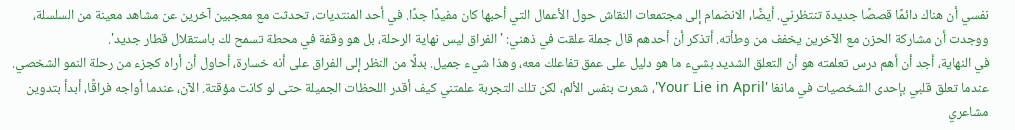نفسي أن هناك دائمًا قصصًا جديدة تنتظرني. أيضًا، الانضمام إلى مجتمعات النقاش حول الأعمال التي أحبها كان مفيدًا جدًا. في أحد المنتديات، تحدثت مع معجبين آخرين عن مشاهد معينة من السلسلة، ووجدت أن مشاركة الحزن مع الآخرين يخفف من وطأته. أتذكر أن أحدهم قال جملة علقت في ذهني: 'الفراق ليس نهاية الرحلة، بل هو وقفة في محطة تسمح لك باستقلال قطار جديد'.
في النهاية، أجد أن أهم درس تعلمته هو أن التعلق الشديد بشيء ما هو دليل على عمق تفاعلك معه، وهذا شيء جميل. بدلًا من النظر إلى الفراق على أنه خسارة، أحاول أن أراه كجزء من رحلة النمو الشخصي. عندما تعلق قلبي بإحدى الشخصيات في مانغا 'Your Lie in April'، شعرت بنفس الألم، لكن تلك التجربة علمتني كيف أقدر اللحظات الجميلة حتى لو كانت مؤقتة. الآن، عندما أواجه فراقًا، أبدأ بتدوين مشاعري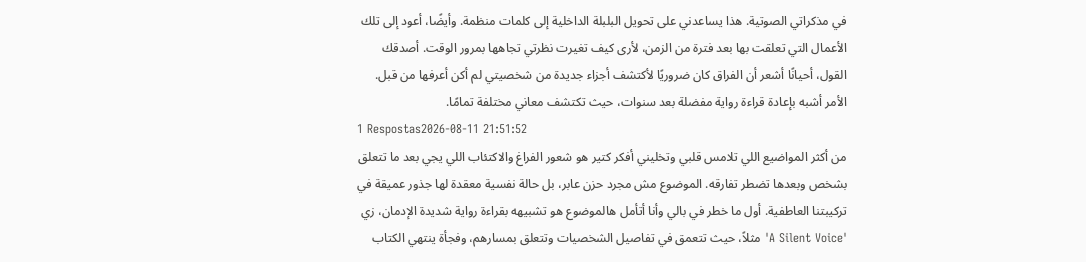في مذكراتي الصوتية. هذا يساعدني على تحويل البلبلة الداخلية إلى كلمات منظمة. وأيضًا، أعود إلى تلك الأعمال التي تعلقت بها بعد فترة من الزمن، لأرى كيف تغيرت نظرتي تجاهها بمرور الوقت. أصدقك القول، أحيانًا أشعر أن الفراق كان ضروريًا لأكتشف أجزاء جديدة من شخصيتي لم أكن أعرفها من قبل. الأمر أشبه بإعادة قراءة رواية مفضلة بعد سنوات، حيث تكتشف معاني مختلفة تمامًا.
1 Respostas2026-08-11 21:51:52
من أكثر المواضيع اللي تلامس قلبي وتخليني أفكر كتير هو شعور الفراغ والاكتئاب اللي يجي بعد ما تتعلق بشخص وبعدها تضطر تفارقه. الموضوع مش مجرد حزن عابر، بل حالة نفسية معقدة لها جذور عميقة في تركيبتنا العاطفية. أول ما خطر في بالي وأنا أتأمل هالموضوع هو تشبيهه بقراءة رواية شديدة الإدمان، زي 'A Silent Voice' مثلاً، حيث تتعمق في تفاصيل الشخصيات وتتعلق بمسارهم، وفجأة ينتهي الكتاب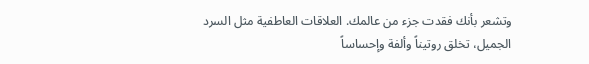وتشعر بأنك فقدت جزء من عالمك. العلاقات العاطفية مثل السرد الجميل، تخلق روتيناً وألفة وإحساساً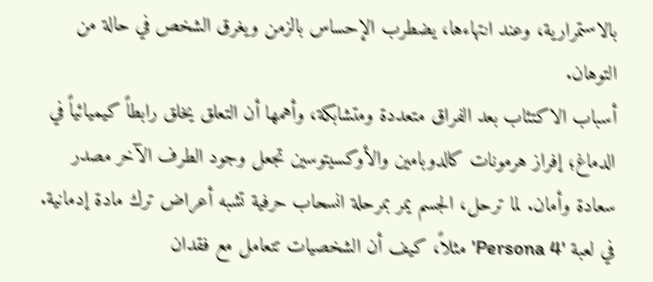بالاستمرارية، وعند انتهاءها، يضطرب الإحساس بالزمن ويغرق الشخص في حالة من التوهان.
أسباب الاكتئاب بعد الفراق متعددة ومتشابكة، وأهمها أن التعلق يخلق رابطاً كيميائياً في الدماغ؛ إفراز هرمونات كالدوبامين والأوكسيتوسين تجعل وجود الطرف الآخر مصدر سعادة وأمان. لما ترحل، الجسم يمر بمرحلة انسحاب حرفية تشبه أعراض ترك مادة إدمانية. في لعبة 'Persona 4' مثلاً، كيف أن الشخصيات تتعامل مع فقدان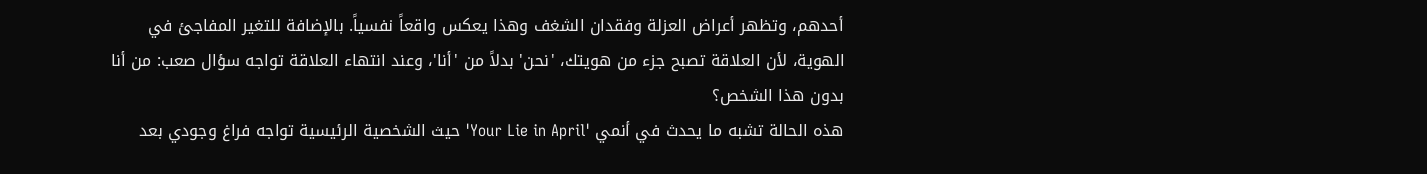أحدهم، وتظهر أعراض العزلة وفقدان الشغف وهذا يعكس واقعاً نفسياً. بالإضافة للتغير المفاجئ في الهوية، لأن العلاقة تصبح جزء من هويتك، 'نحن' بدلاً من 'أنا'، وعند انتهاء العلاقة تواجه سؤال صعب: من أنا بدون هذا الشخص؟
هذه الحالة تشبه ما يحدث في أنمي 'Your Lie in April' حيث الشخصية الرئيسية تواجه فراغ وجودي بعد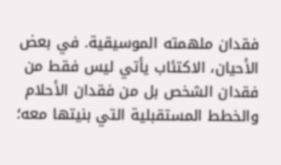فقدان ملهمته الموسيقية. في بعض الأحيان، الاكتئاب يأتي ليس فقط من فقدان الشخص بل من فقدان الأحلام والخطط المستقبلية التي بنيتها معه؛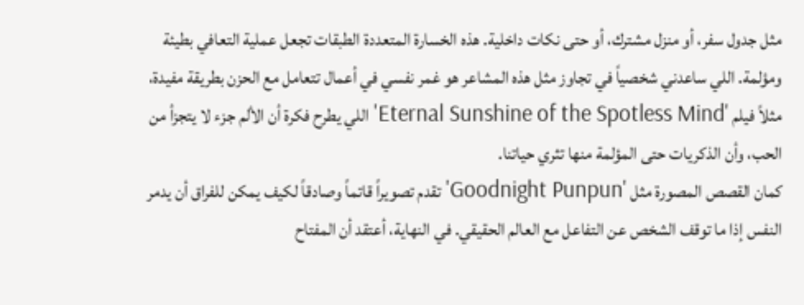مثل جدول سفر، أو منزل مشترك، أو حتى نكات داخلية. هذه الخسارة المتعددة الطبقات تجعل عملية التعافي بطيئة ومؤلمة. اللي ساعدني شخصياً في تجاوز مثل هذه المشاعر هو غمر نفسي في أعمال تتعامل مع الحزن بطريقة مفيدة، مثلاً فيلم 'Eternal Sunshine of the Spotless Mind' اللي يطرح فكرة أن الألم جزء لا يتجزأ من الحب، وأن الذكريات حتى المؤلمة منها تثري حياتنا.
كمان القصص المصورة مثل 'Goodnight Punpun' تقدم تصويراً قاتماً وصادقاً لكيف يمكن للفراق أن يدمر النفس إذا ما توقف الشخص عن التفاعل مع العالم الحقيقي. في النهاية، أعتقد أن المفتاح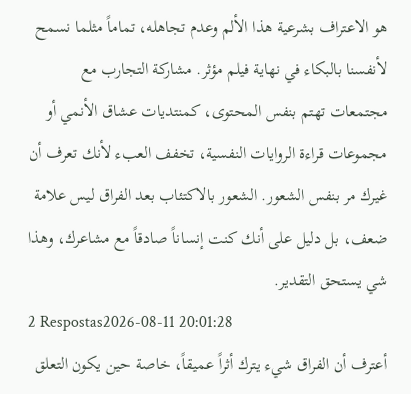هو الاعتراف بشرعية هذا الألم وعدم تجاهله، تماماً مثلما نسمح لأنفسنا بالبكاء في نهاية فيلم مؤثر. مشاركة التجارب مع مجتمعات تهتم بنفس المحتوى، كمنتديات عشاق الأنمي أو مجموعات قراءة الروايات النفسية، تخفف العبء لأنك تعرف أن غيرك مر بنفس الشعور. الشعور بالاكتئاب بعد الفراق ليس علامة ضعف، بل دليل على أنك كنت إنساناً صادقاً مع مشاعرك، وهذا شي يستحق التقدير.
2 Respostas2026-08-11 20:01:28
أعترف أن الفراق شيء يترك أثراً عميقاً، خاصة حين يكون التعلق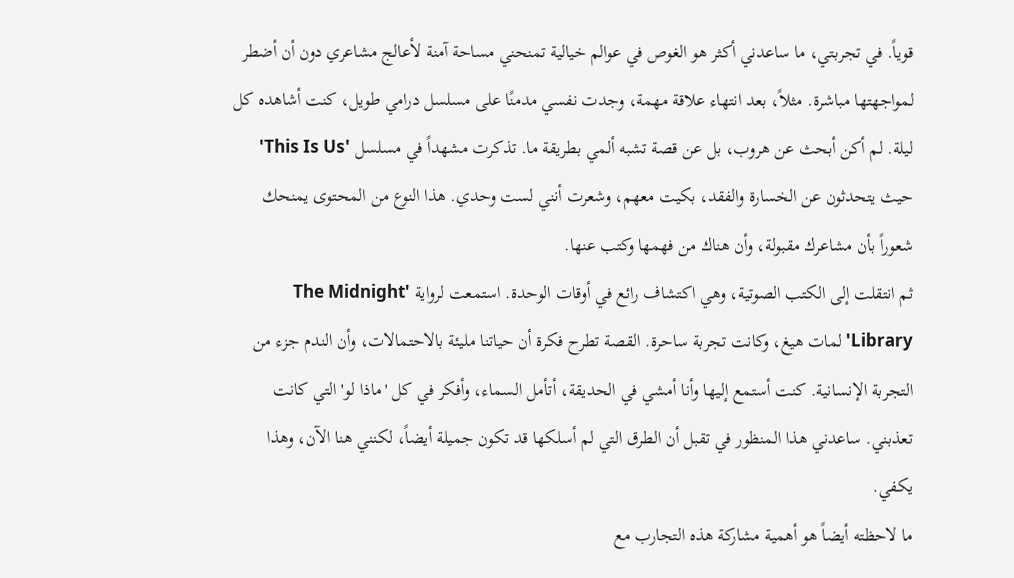قوياً. في تجربتي، ما ساعدني أكثر هو الغوص في عوالم خيالية تمنحني مساحة آمنة لأعالج مشاعري دون أن أضطر لمواجهتها مباشرة. مثلاً، بعد انتهاء علاقة مهمة، وجدت نفسي مدمنًا على مسلسل درامي طويل، كنت أشاهده كل ليلة. لم أكن أبحث عن هروب، بل عن قصة تشبه ألمي بطريقة ما. تذكرت مشهداً في مسلسل 'This Is Us' حيث يتحدثون عن الخسارة والفقد، بكيت معهم، وشعرت أنني لست وحدي. هذا النوع من المحتوى يمنحك شعوراً بأن مشاعرك مقبولة، وأن هناك من فهمها وكتب عنها.
ثم انتقلت إلى الكتب الصوتية، وهي اكتشاف رائع في أوقات الوحدة. استمعت لرواية 'The Midnight Library' لمات هيغ، وكانت تجربة ساحرة. القصة تطرح فكرة أن حياتنا مليئة بالاحتمالات، وأن الندم جزء من التجربة الإنسانية. كنت أستمع إليها وأنا أمشي في الحديقة، أتأمل السماء، وأفكر في كل 'ماذا لو' التي كانت تعذبني. ساعدني هذا المنظور في تقبل أن الطرق التي لم أسلكها قد تكون جميلة أيضاً، لكنني هنا الآن، وهذا يكفي.
ما لاحظته أيضاً هو أهمية مشاركة هذه التجارب مع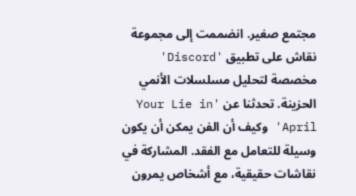مجتمع صغير. انضممت إلى مجموعة نقاش على تطبيق 'Discord' مخصصة لتحليل مسلسلات الأنمي الحزينة. تحدثنا عن 'Your Lie in April' وكيف أن الفن يمكن أن يكون وسيلة للتعامل مع الفقد. المشاركة في نقاشات حقيقية، مع أشخاص يمرون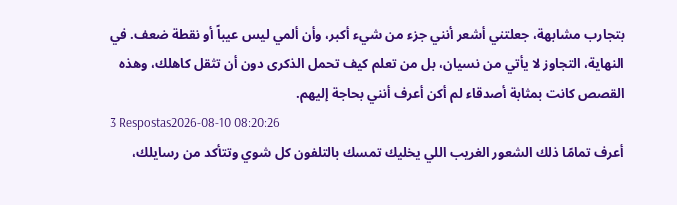بتجارب مشابهة، جعلتني أشعر أنني جزء من شيء أكبر، وأن ألمي ليس عيباً أو نقطة ضعف. في النهاية، التجاوز لا يأتي من نسيان، بل من تعلم كيف تحمل الذكرى دون أن تثقل كاهلك، وهذه القصص كانت بمثابة أصدقاء لم أكن أعرف أنني بحاجة إليهم.
3 Respostas2026-08-10 08:20:26
أعرف تمامًا ذلك الشعور الغريب اللي يخليك تمسك بالتلفون كل شوي وتتأكد من رسايلك،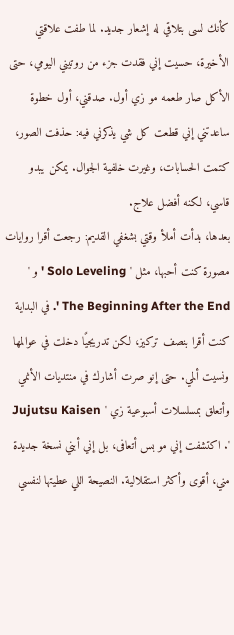كأنك لسى بتلاقي له إشعار جديد. لما طفت علاقتي الأخيرة، حسيت إني فقدت جزء من روتيني اليومي، حتى الأكل صار طعمه مو زي أول. صدقني، أول خطوة ساعدتني إني قطعت كل شي يذكرني فيه: حذفت الصور، كتمت الحسابات، وغيرت خلفية الجوال. يمكن يبدو قاسي، لكنه أفضل علاج.
بعدها، بدأت أملأ وقتي بشغفي القديم: رجعت أقرا روايات مصورة كنت أحبها، مثل ' Solo Leveling ' و ' The Beginning After the End '. في البداية كنت أقرا بنصف تركيز، لكن تدريجيًا دخلت في عوالمها ونسيت ألمي. حتى إنو صرت أشارك في منتديات الأنمي وأتعلق بمسلسلات أسبوعية زي ' Jujutsu Kaisen '. اكتشفت إني مو بس أتعافى، بل إني أبني نسخة جديدة مني، أقوى وأكثر استقلالية. النصيحة اللي عطيتها لنفسي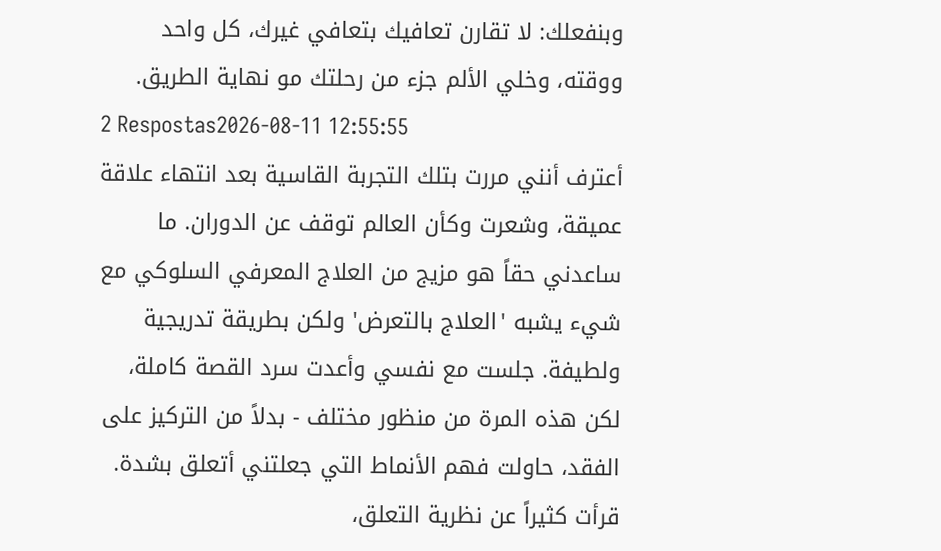وبنفعلك: لا تقارن تعافيك بتعافي غيرك، كل واحد ووقته، وخلي الألم جزء من رحلتك مو نهاية الطريق.
2 Respostas2026-08-11 12:55:55
أعترف أنني مررت بتلك التجربة القاسية بعد انتهاء علاقة عميقة، وشعرت وكأن العالم توقف عن الدوران. ما ساعدني حقاً هو مزيج من العلاج المعرفي السلوكي مع شيء يشبه 'العلاج بالتعرض' ولكن بطريقة تدريجية ولطيفة. جلست مع نفسي وأعدت سرد القصة كاملة، لكن هذه المرة من منظور مختلف - بدلاً من التركيز على الفقد، حاولت فهم الأنماط التي جعلتني أتعلق بشدة. قرأت كثيراً عن نظرية التعلق،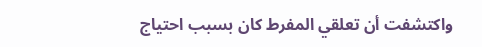واكتشفت أن تعلقي المفرط كان بسبب احتياج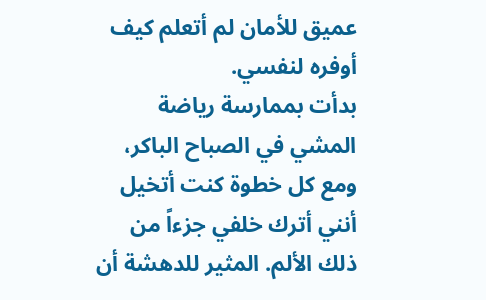عميق للأمان لم أتعلم كيف أوفره لنفسي.
بدأت بممارسة رياضة المشي في الصباح الباكر، ومع كل خطوة كنت أتخيل أنني أترك خلفي جزءاً من ذلك الألم. المثير للدهشة أن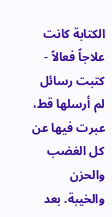الكتابة كانت علاجاً فعالاً - كتبت رسائل لم أرسلها قط، عبرت فيها عن كل الغضب والحزن والخيبة. بعد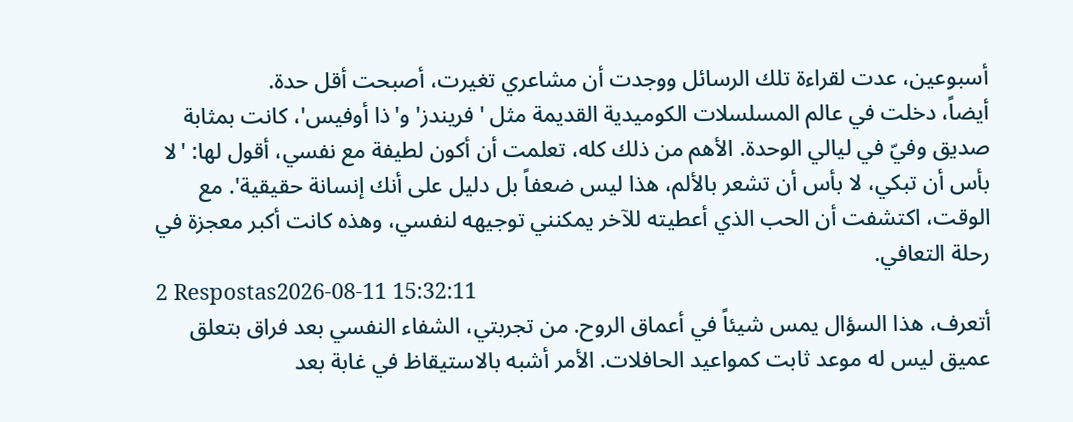أسبوعين، عدت لقراءة تلك الرسائل ووجدت أن مشاعري تغيرت، أصبحت أقل حدة.
أيضاً، دخلت في عالم المسلسلات الكوميدية القديمة مثل 'فريندز' و'ذا أوفيس'، كانت بمثابة صديق وفيّ في ليالي الوحدة. الأهم من ذلك كله، تعلمت أن أكون لطيفة مع نفسي، أقول لها: 'لا بأس أن تبكي، لا بأس أن تشعر بالألم، هذا ليس ضعفاً بل دليل على أنك إنسانة حقيقية'. مع الوقت، اكتشفت أن الحب الذي أعطيته للآخر يمكنني توجيهه لنفسي، وهذه كانت أكبر معجزة في رحلة التعافي.
2 Respostas2026-08-11 15:32:11
أتعرف، هذا السؤال يمس شيئاً في أعماق الروح. من تجربتي، الشفاء النفسي بعد فراق بتعلق عميق ليس له موعد ثابت كمواعيد الحافلات. الأمر أشبه بالاستيقاظ في غابة بعد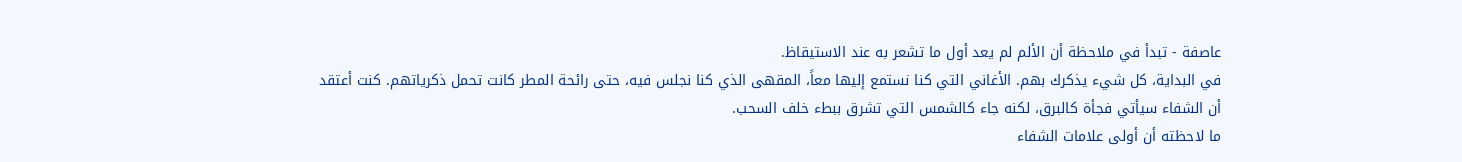عاصفة - تبدأ في ملاحظة أن الألم لم يعد أول ما تشعر به عند الاستيقاظ.
في البداية، كل شيء يذكرك بهم. الأغاني التي كنا نستمع إليها معاً، المقهى الذي كنا نجلس فيه، حتى رائحة المطر كانت تحمل ذكرياتهم. كنت أعتقد أن الشفاء سيأتي فجأة كالبرق، لكنه جاء كالشمس التي تشرق ببطء خلف السحب.
ما لاحظته أن أولى علامات الشفاء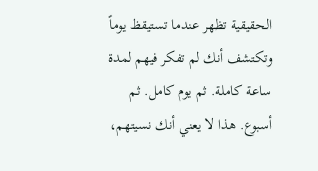الحقيقية تظهر عندما تستيقظ يوماً وتكتشف أنك لم تفكر فيهم لمدة ساعة كاملة. ثم يوم كامل. ثم أسبوع. هذا لا يعني أنك نسيتهم،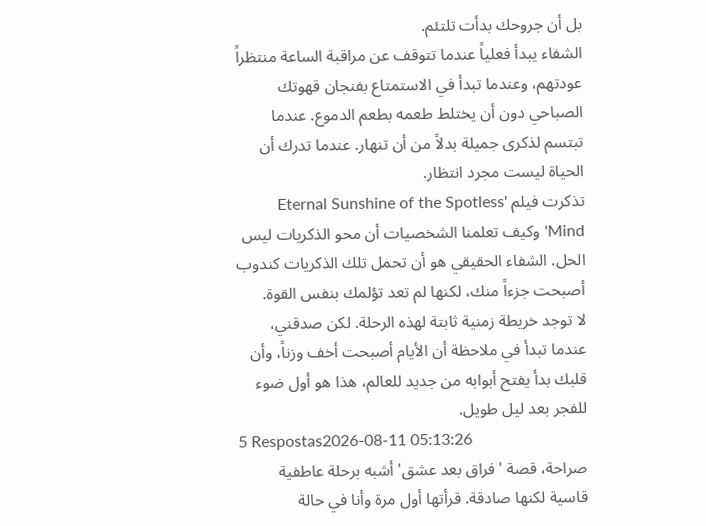بل أن جروحك بدأت تلتئم.
الشفاء يبدأ فعلياً عندما تتوقف عن مراقبة الساعة منتظراً عودتهم، وعندما تبدأ في الاستمتاع بفنجان قهوتك الصباحي دون أن يختلط طعمه بطعم الدموع. عندما تبتسم لذكرى جميلة بدلاً من أن تنهار. عندما تدرك أن الحياة ليست مجرد انتظار.
تذكرت فيلم 'Eternal Sunshine of the Spotless Mind' وكيف تعلمنا الشخصيات أن محو الذكريات ليس الحل. الشفاء الحقيقي هو أن تحمل تلك الذكريات كندوب أصبحت جزءاً منك، لكنها لم تعد تؤلمك بنفس القوة.
لا توجد خريطة زمنية ثابتة لهذه الرحلة. لكن صدقني، عندما تبدأ في ملاحظة أن الأيام أصبحت أخف وزناً، وأن قلبك بدأ يفتح أبوابه من جديد للعالم، هذا هو أول ضوء للفجر بعد ليل طويل.
5 Respostas2026-08-11 05:13:26
صراحة، قصة 'فراق بعد عشق' أشبه برحلة عاطفية قاسية لكنها صادقة. قرأتها أول مرة وأنا في حالة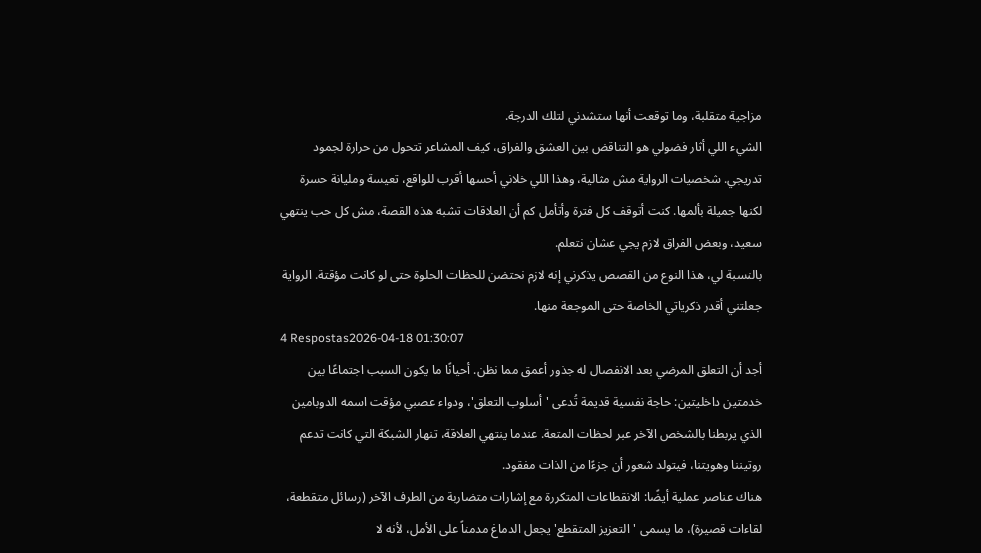مزاجية متقلبة، وما توقعت أنها ستشدني لتلك الدرجة.
الشيء اللي أثار فضولي هو التناقض بين العشق والفراق، كيف المشاعر تتحول من حرارة لجمود تدريجي. شخصيات الرواية مش مثالية، وهذا اللي خلاني أحسها أقرب للواقع، تعيسة ومليانة حسرة لكنها جميلة بألمها. كنت أتوقف كل فترة وأتأمل كم أن العلاقات تشبه هذه القصة، مش كل حب ينتهي سعيد، وبعض الفراق لازم يجي عشان نتعلم.
بالنسبة لي، هذا النوع من القصص يذكرني إنه لازم نحتضن للحظات الحلوة حتى لو كانت مؤقتة. الرواية جعلتني أقدر ذكرياتي الخاصة حتى الموجعة منها.
4 Respostas2026-04-18 01:30:07
أجد أن التعلق المرضي بعد الانفصال له جذور أعمق مما نظن. أحيانًا ما يكون السبب اجتماعًا بين خدمتين داخليتين: حاجة نفسية قديمة تُدعى 'أسلوب التعلق'، ودواء عصبي مؤقت اسمه الدوبامين الذي يربطنا بالشخص الآخر عبر لحظات المتعة. عندما ينتهي العلاقة، تنهار الشبكة التي كانت تدعم روتيننا وهويتنا، فيتولد شعور أن جزءًا من الذات مفقود.
هناك عناصر عملية أيضًا: الانقطاعات المتكررة مع إشارات متضاربة من الطرف الآخر (رسائل متقطعة، لقاءات قصيرة)، ما يسمى 'التعزيز المتقطع' يجعل الدماغ مدمناً على الأمل، لأنه لا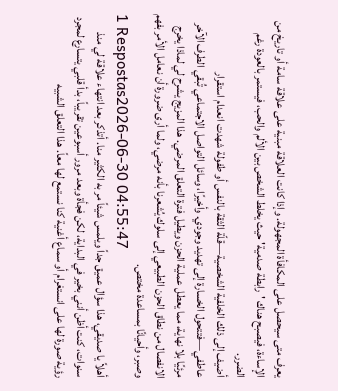يعرف متى سيحصل على المكافأة المجهولة. وإذا كانت العلاقة مبنية على علاقة سامة أو تاريخ من الإساءة، فيصبح هناك 'رابطة صدمية' حيث يخلط الشخص بين الألم والحب، فيستمر بالعودة رغم الضرر.
أضيف إلى ذلك الخلفية الشخصية—قلّة الثقة بالنفس أو طفولة شهدت انعدام استقرار عاطفي—فتتحول الخسارة إلى تهديد وجودي. وأخيرًا، وسائل التواصل الاجتماعي تُبقي الطرف الآخر مرئيًا بلا نهاية، مما يعطل عملية الحزن ويطيل فترة التعلق المرضي. هذا المزيج يشرح لي لماذا يخرج الانفصال من نطاق الحزن الطبيعي إلى سلوك يُشعرنا بأنه مرضي، ولما أرى ضرورة أن نعامل الأمر بفهم وصبر، وأحيانًا بمساعدة مختص.
1 Respostas2026-06-30 04:55:47
أهلاً يا صديقي، هذا سؤال عميق جداً ويلمس شيئاً مر به الكثير منا. أتذكر بعد انتهاء علاقة لي منذ سنوات، كنت أظن أنني بخير في البداية، لكن فجأة وبعد مرور أسبوعين تقريباً، بدأ قلبي يتسارع لمجرد رؤية صورة لها على انستغرام أو سماع أغنية كنا نستمع لها معاً. هذا التعلق الشبيه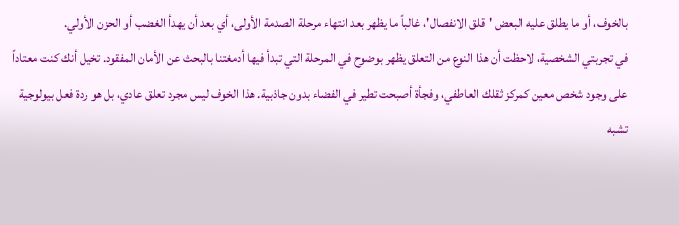بالخوف، أو ما يطلق عليه البعض 'قلق الانفصال'، غالباً ما يظهر بعد انتهاء مرحلة الصدمة الأولى، أي بعد أن يهدأ الغضب أو الحزن الأولي.
في تجربتي الشخصية، لاحظت أن هذا النوع من التعلق يظهر بوضوح في المرحلة التي تبدأ فيها أدمغتنا بالبحث عن الأمان المفقود. تخيل أنك كنت معتاداً على وجود شخص معين كمركز ثقلك العاطفي، وفجأة أصبحت تطير في الفضاء بدون جاذبية. هذا الخوف ليس مجرد تعلق عادي، بل هو ردة فعل بيولوجية تشبه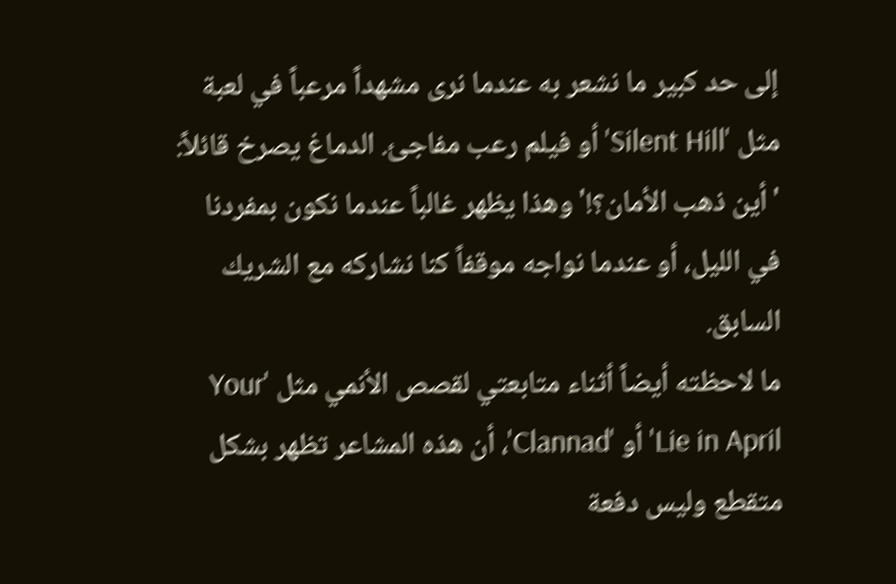إلى حد كبير ما نشعر به عندما نرى مشهداً مرعباً في لعبة مثل 'Silent Hill' أو فيلم رعب مفاجئ. الدماغ يصرخ قائلاً: 'أين ذهب الأمان؟!' وهذا يظهر غالباً عندما نكون بمفردنا في الليل، أو عندما نواجه موقفاً كنا نشاركه مع الشريك السابق.
ما لاحظته أيضاً أثناء متابعتي لقصص الأنمي مثل 'Your Lie in April' أو 'Clannad'، أن هذه المشاعر تظهر بشكل متقطع وليس دفعة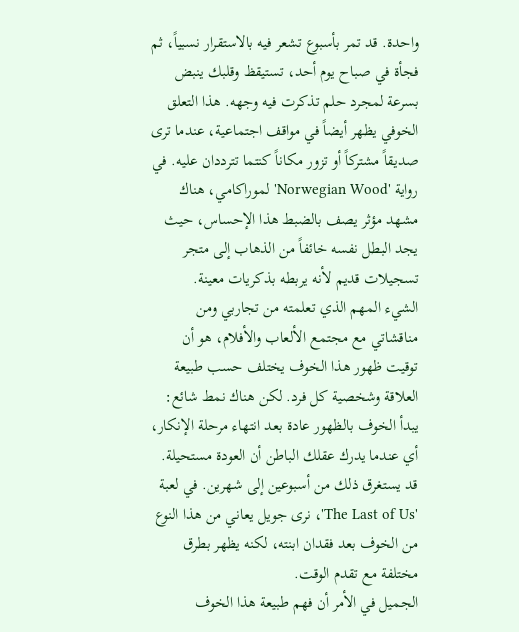واحدة. قد تمر بأسبوع تشعر فيه بالاستقرار نسبياً، ثم فجأة في صباح يوم أحد، تستيقظ وقلبك ينبض بسرعة لمجرد حلم تذكرت فيه وجهه. هذا التعلق الخوفي يظهر أيضاً في مواقف اجتماعية، عندما ترى صديقاً مشتركاً أو تزور مكاناً كنتما تترددان عليه. في رواية 'Norwegian Wood' لموراكامي، هناك مشهد مؤثر يصف بالضبط هذا الإحساس، حيث يجد البطل نفسه خائفاً من الذهاب إلى متجر تسجيلات قديم لأنه يربطه بذكريات معينة.
الشيء المهم الذي تعلمته من تجاربي ومن مناقشاتي مع مجتمع الألعاب والأفلام، هو أن توقيت ظهور هذا الخوف يختلف حسب طبيعة العلاقة وشخصية كل فرد. لكن هناك نمط شائع: يبدأ الخوف بالظهور عادة بعد انتهاء مرحلة الإنكار، أي عندما يدرك عقلك الباطن أن العودة مستحيلة. قد يستغرق ذلك من أسبوعين إلى شهرين. في لعبة 'The Last of Us'، نرى جويل يعاني من هذا النوع من الخوف بعد فقدان ابنته، لكنه يظهر بطرق مختلفة مع تقدم الوقت.
الجميل في الأمر أن فهم طبيعة هذا الخوف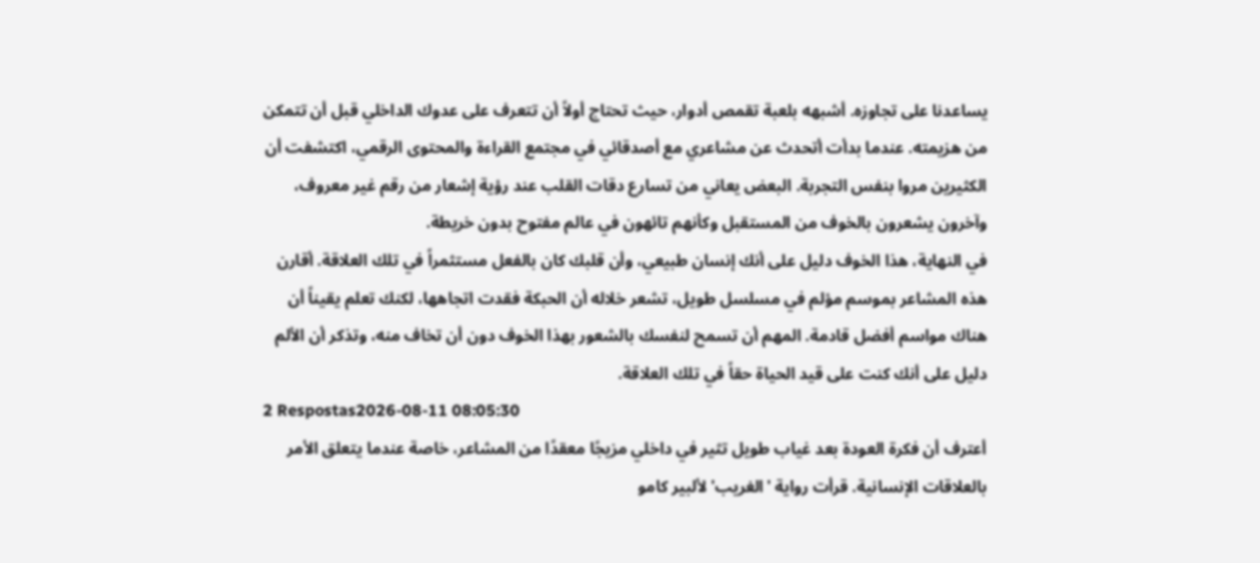يساعدنا على تجاوزه. أشبهه بلعبة تقمص أدوار، حيث تحتاج أولاً أن تتعرف على عدوك الداخلي قبل أن تتمكن من هزيمته. عندما بدأت أتحدث عن مشاعري مع أصدقائي في مجتمع القراءة والمحتوى الرقمي، اكتشفت أن الكثيرين مروا بنفس التجربة. البعض يعاني من تسارع دقات القلب عند رؤية إشعار من رقم غير معروف، وآخرون يشعرون بالخوف من المستقبل وكأنهم تائهون في عالم مفتوح بدون خريطة.
في النهاية، هذا الخوف دليل على أنك إنسان طبيعي، وأن قلبك كان بالفعل مستثمراً في تلك العلاقة. أقارن هذه المشاعر بموسم مؤلم في مسلسل طويل، تشعر خلاله أن الحبكة فقدت اتجاهها، لكنك تعلم يقيناً أن هناك مواسم أفضل قادمة. المهم أن تسمح لنفسك بالشعور بهذا الخوف دون أن تخاف منه، وتذكر أن الألم دليل على أنك كنت على قيد الحياة حقاً في تلك العلاقة.
2 Respostas2026-08-11 08:05:30
أعترف أن فكرة العودة بعد غياب طويل تثير في داخلي مزيجًا معقدًا من المشاعر، خاصة عندما يتعلق الأمر بالعلاقات الإنسانية. قرأت رواية 'الغريب' لألبير كامو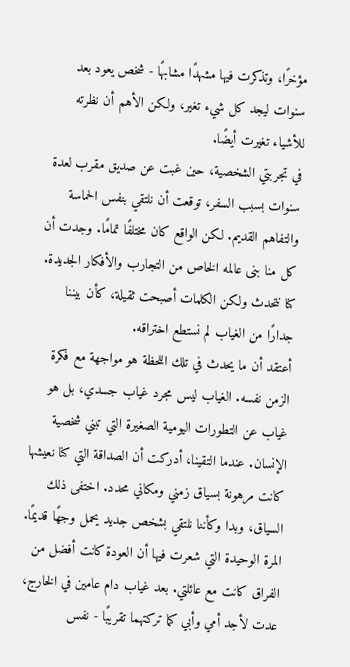مؤخرًا، وتذكرت فيها مشهدًا مشابهًا - شخص يعود بعد سنوات ليجد كل شيء تغير، ولكن الأهم أن نظرته للأشياء تغيرت أيضًا.
في تجربتي الشخصية، حين غبت عن صديق مقرب لعدة سنوات بسبب السفر، توقعت أن نلتقي بنفس الحماسة والتفاهم القديم. لكن الواقع كان مختلفًا تمامًا. وجدت أن كل منا بنى عالمه الخاص من التجارب والأفكار الجديدة. كنا نتحدث ولكن الكلمات أصبحت ثقيلة، كأن بيننا جدارًا من الغياب لم نستطع اختراقه.
أعتقد أن ما يحدث في تلك اللحظة هو مواجهة مع فكرة الزمن نفسه. الغياب ليس مجرد غياب جسدي، بل هو غياب عن التطورات اليومية الصغيرة التي تبني شخصية الإنسان. عندما التقينا، أدركت أن الصداقة التي كنا نعيشها كانت مرهونة بسياق زمني ومكاني محدد. اختفى ذلك السياق، وبدا وكأننا نلتقي بشخص جديد يحمل وجهًا قديمًا.
المرة الوحيدة التي شعرت فيها أن العودة كانت أفضل من الفراق كانت مع عائلتي. بعد غياب دام عامين في الخارج، عدت لأجد أمي وأبي كما تركتهما تقريبًا - نفس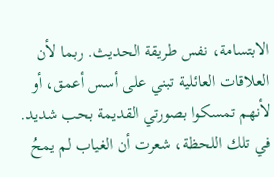الابتسامة، نفس طريقة الحديث. ربما لأن العلاقات العائلية تبني على أسس أعمق، أو لأنهم تمسكوا بصورتي القديمة بحب شديد. في تلك اللحظة، شعرت أن الغياب لم يمحُ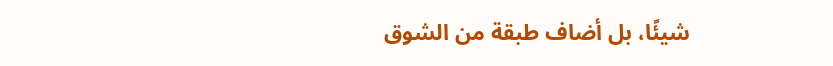شيئًا، بل أضاف طبقة من الشوق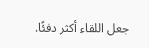جعل اللقاء أكثر دفئًا.